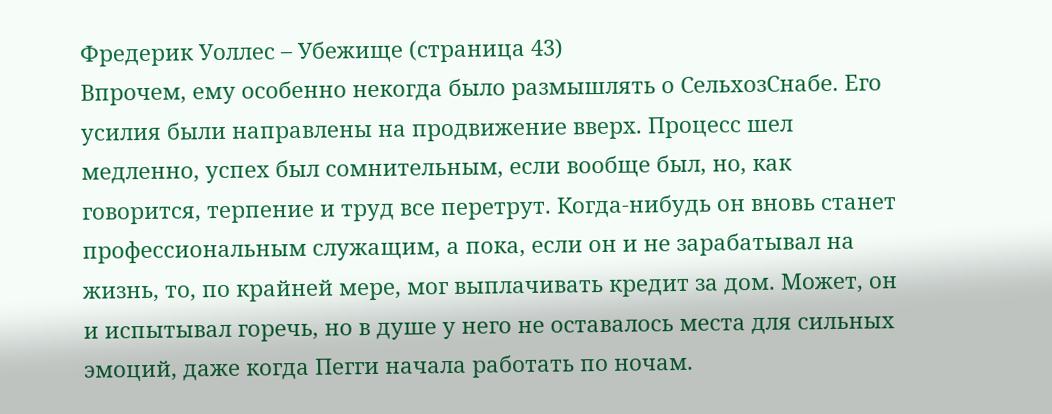Фредерик Уоллес – Убежище (страница 43)
Впрочем, ему особенно некогда было размышлять о СельхозСнабе. Его усилия были направлены на продвижение вверх. Процесс шел медленно, успех был сомнительным, если вообще был, но, как говорится, терпение и труд все перетрут. Когда-нибудь он вновь станет профессиональным служащим, а пока, если он и не зарабатывал на жизнь, то, по крайней мере, мог выплачивать кредит за дом. Может, он и испытывал горечь, но в душе у него не оставалось места для сильных эмоций, даже когда Пегги начала работать по ночам.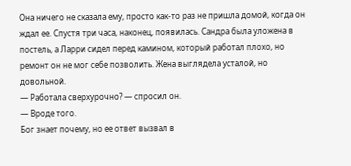Она ничего не сказала ему, просто как-то раз не пришла домой, когда он ждал ее. Спустя три часа, наконец, появилась. Сандра была уложена в постель, а Ларри сидел перед камином, который работал плохо, но ремонт он не мог себе позволить. Жена выглядела усталой, но довольной.
— Работала сверхурочно? — спросил он.
— Вроде того.
Бог знает почему, но ее ответ вызвал в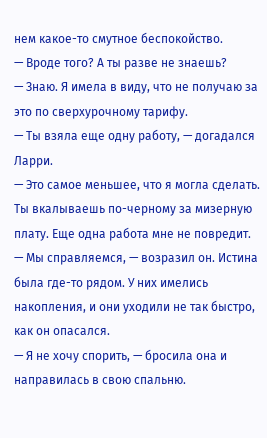нем какое-то смутное беспокойство.
— Вроде того? А ты разве не знаешь?
— Знаю. Я имела в виду, что не получаю за это по сверхурочному тарифу.
— Ты взяла еще одну работу, — догадался Ларри.
— Это самое меньшее, что я могла сделать. Ты вкалываешь по-черному за мизерную плату. Еще одна работа мне не повредит.
— Мы справляемся, — возразил он. Истина была где-то рядом. У них имелись накопления, и они уходили не так быстро, как он опасался.
— Я не хочу спорить, — бросила она и направилась в свою спальню.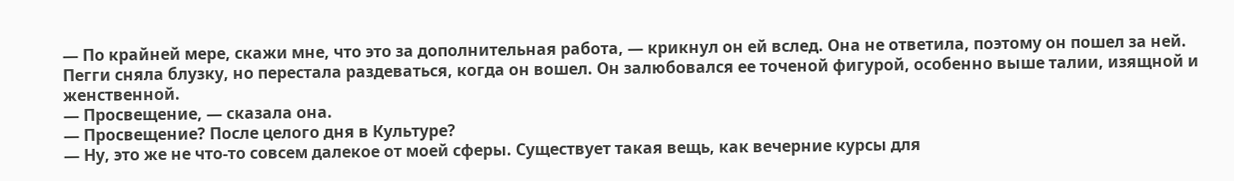— По крайней мере, скажи мне, что это за дополнительная работа, — крикнул он ей вслед. Она не ответила, поэтому он пошел за ней. Пегги сняла блузку, но перестала раздеваться, когда он вошел. Он залюбовался ее точеной фигурой, особенно выше талии, изящной и женственной.
— Просвещение, — сказала она.
— Просвещение? После целого дня в Культуре?
— Ну, это же не что-то совсем далекое от моей сферы. Существует такая вещь, как вечерние курсы для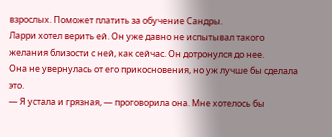взрослых. Поможет платить за обучение Сандры.
Ларри хотел верить ей. Он уже давно не испытывал такого желания близости с ней, как сейчас. Он дотронулся до нее.
Она не увернулась от его прикосновения, но уж лучше бы сделала это.
— Я устала и грязная, — проговорила она. Мне хотелось бы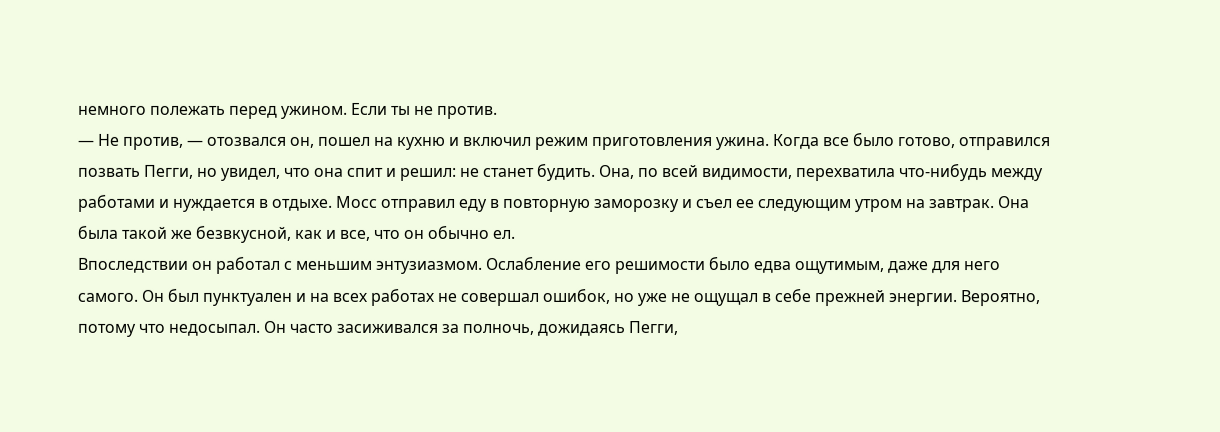немного полежать перед ужином. Если ты не против.
— Не против, — отозвался он, пошел на кухню и включил режим приготовления ужина. Когда все было готово, отправился позвать Пегги, но увидел, что она спит и решил: не станет будить. Она, по всей видимости, перехватила что-нибудь между работами и нуждается в отдыхе. Мосс отправил еду в повторную заморозку и съел ее следующим утром на завтрак. Она была такой же безвкусной, как и все, что он обычно ел.
Впоследствии он работал с меньшим энтузиазмом. Ослабление его решимости было едва ощутимым, даже для него самого. Он был пунктуален и на всех работах не совершал ошибок, но уже не ощущал в себе прежней энергии. Вероятно, потому что недосыпал. Он часто засиживался за полночь, дожидаясь Пегги,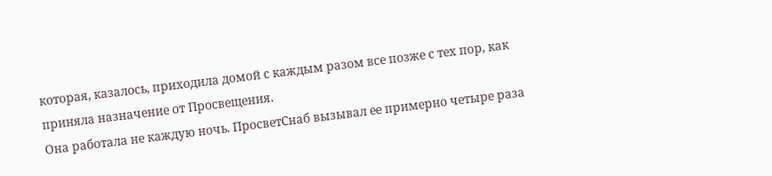которая, казалось, приходила домой с каждым разом все позже с тех пор, как приняла назначение от Просвещения.
Она работала не каждую ночь. ПросветСнаб вызывал ее примерно четыре раза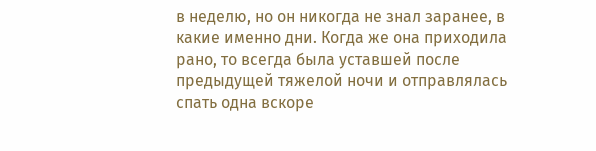в неделю, но он никогда не знал заранее, в какие именно дни. Когда же она приходила рано, то всегда была уставшей после предыдущей тяжелой ночи и отправлялась спать одна вскоре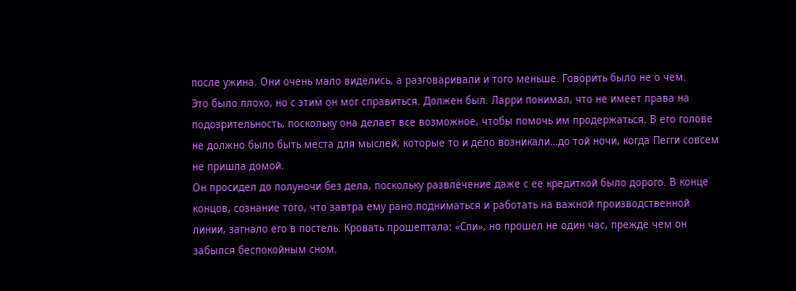после ужина. Они очень мало виделись, а разговаривали и того меньше. Говорить было не о чем.
Это было плохо, но с этим он мог справиться. Должен был. Ларри понимал, что не имеет права на подозрительность, поскольку она делает все возможное, чтобы помочь им продержаться. В его голове не должно было быть места для мыслей, которые то и дело возникали…до той ночи, когда Пегги совсем не пришла домой.
Он просидел до полуночи без дела, поскольку развлечение даже с ее кредиткой было дорого. В конце концов, сознание того, что завтра ему рано подниматься и работать на важной производственной линии, загнало его в постель. Кровать прошептала: «Спи», но прошел не один час, прежде чем он забылся беспокойным сном.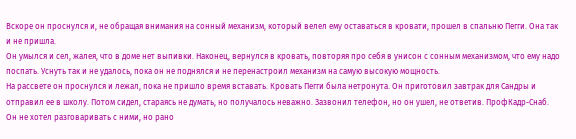Вскоре он проснулся и, не обращая внимания на сонный механизм, который велел ему оставаться в кровати, прошел в спальню Пегги. Она так и не пришла.
Он умылся и сел, жалея, что в доме нет выпивки. Наконец, вернулся в кровать, повторяя про себя в унисон с сонным механизмом, что ему надо поспать. Уснуть так и не удалось, пока он не поднялся и не перенастроил механизм на самую высокую мощность.
На рассвете он проснулся и лежал, пока не пришло время вставать. Кровать Пегги была нетронута. Он приготовил завтрак для Сандры и отправил ее в школу. Потом сидел, стараясь не думать, но получалось неважно. Зазвонил телефон, но он ушел, не ответив. ПрофКадр-Снаб. Он не хотел разговаривать с ними, но рано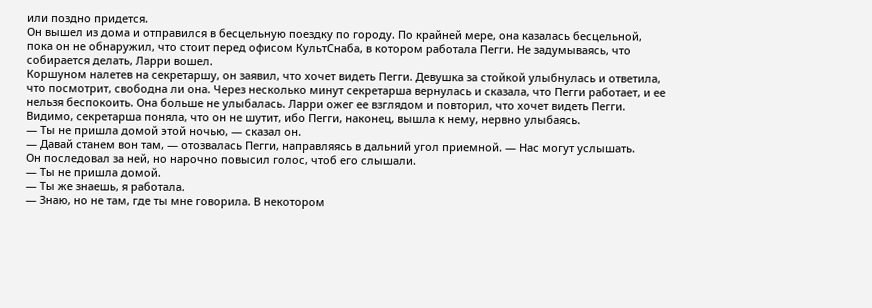или поздно придется.
Он вышел из дома и отправился в бесцельную поездку по городу. По крайней мере, она казалась бесцельной, пока он не обнаружил, что стоит перед офисом КультСнаба, в котором работала Пегги. Не задумываясь, что собирается делать, Ларри вошел.
Коршуном налетев на секретаршу, он заявил, что хочет видеть Пегги. Девушка за стойкой улыбнулась и ответила, что посмотрит, свободна ли она. Через несколько минут секретарша вернулась и сказала, что Пегги работает, и ее нельзя беспокоить. Она больше не улыбалась. Ларри ожег ее взглядом и повторил, что хочет видеть Пегги. Видимо, секретарша поняла, что он не шутит, ибо Пегги, наконец, вышла к нему, нервно улыбаясь.
— Ты не пришла домой этой ночью, — сказал он.
— Давай станем вон там, — отозвалась Пегги, направляясь в дальний угол приемной. — Нас могут услышать.
Он последовал за ней, но нарочно повысил голос, чтоб его слышали.
— Ты не пришла домой.
— Ты же знаешь, я работала.
— Знаю, но не там, где ты мне говорила. В некотором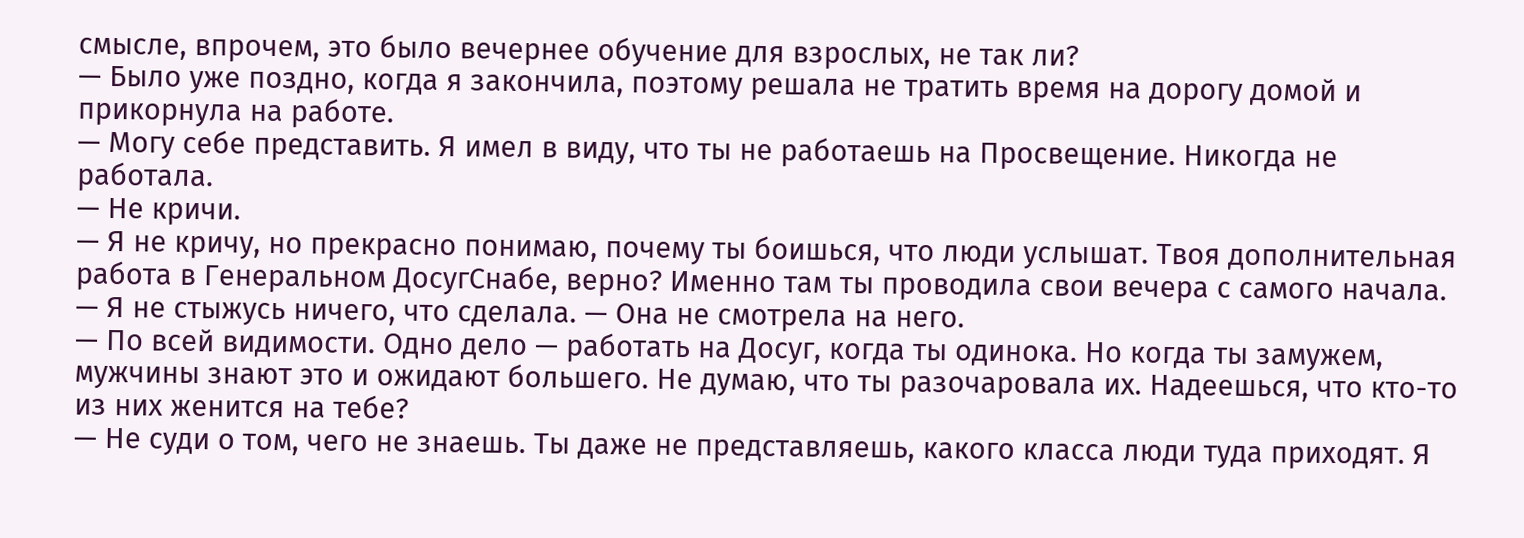смысле, впрочем, это было вечернее обучение для взрослых, не так ли?
— Было уже поздно, когда я закончила, поэтому решала не тратить время на дорогу домой и прикорнула на работе.
— Могу себе представить. Я имел в виду, что ты не работаешь на Просвещение. Никогда не работала.
— Не кричи.
— Я не кричу, но прекрасно понимаю, почему ты боишься, что люди услышат. Твоя дополнительная работа в Генеральном ДосугСнабе, верно? Именно там ты проводила свои вечера с самого начала.
— Я не стыжусь ничего, что сделала. — Она не смотрела на него.
— По всей видимости. Одно дело — работать на Досуг, когда ты одинока. Но когда ты замужем, мужчины знают это и ожидают большего. Не думаю, что ты разочаровала их. Надеешься, что кто-то из них женится на тебе?
— Не суди о том, чего не знаешь. Ты даже не представляешь, какого класса люди туда приходят. Я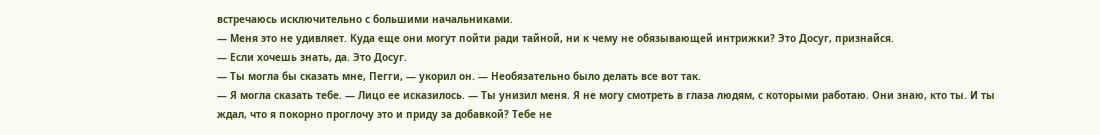встречаюсь исключительно с большими начальниками.
— Меня это не удивляет. Куда еще они могут пойти ради тайной, ни к чему не обязывающей интрижки? Это Досуг, признайся.
— Если хочешь знать, да. Это Досуг.
— Ты могла бы сказать мне, Пегги, — укорил он. — Необязательно было делать все вот так.
— Я могла сказать тебе. — Лицо ее исказилось. — Ты унизил меня. Я не могу смотреть в глаза людям, с которыми работаю. Они знаю, кто ты. И ты ждал, что я покорно проглочу это и приду за добавкой? Тебе не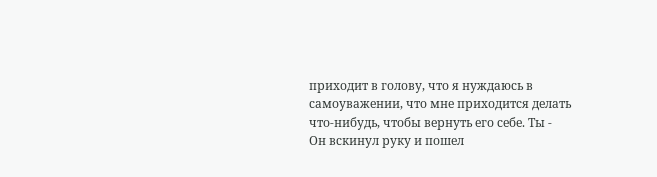приходит в голову, что я нуждаюсь в самоуважении, что мне приходится делать что-нибудь, чтобы вернуть его себе. Ты -
Он вскинул руку и пошел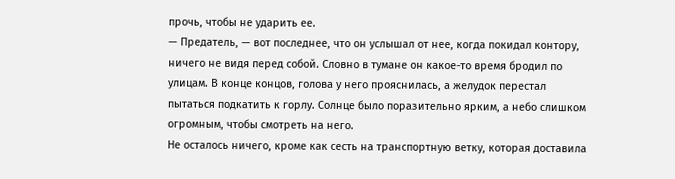прочь, чтобы не ударить ее.
— Предатель, — вот последнее, что он услышал от нее, когда покидал контору, ничего не видя перед собой. Словно в тумане он какое-то время бродил по улицам. В конце концов, голова у него прояснилась, а желудок перестал пытаться подкатить к горлу. Солнце было поразительно ярким, а небо слишком огромным, чтобы смотреть на него.
Не осталось ничего, кроме как сесть на транспортную ветку, которая доставила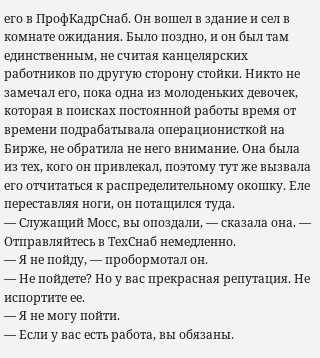его в ПрофКадрСнаб. Он вошел в здание и сел в комнате ожидания. Было поздно, и он был там единственным, не считая канцелярских работников по другую сторону стойки. Никто не замечал его, пока одна из молоденьких девочек, которая в поисках постоянной работы время от времени подрабатывала операционисткой на Бирже, не обратила не него внимание. Она была из тех, кого он привлекал, поэтому тут же вызвала его отчитаться к распределительному окошку. Еле переставляя ноги, он потащился туда.
— Служащий Мосс, вы опоздали, — сказала она. — Отправляйтесь в ТехСнаб немедленно.
— Я не пойду, — пробормотал он.
— Не пойдете? Но у вас прекрасная репутация. Не испортите ее.
— Я не могу пойти.
— Если у вас есть работа, вы обязаны.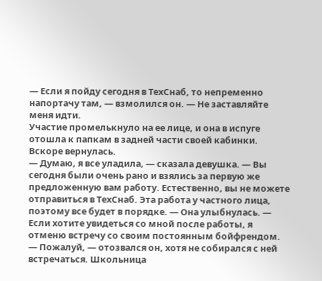— Если я пойду сегодня в ТехСнаб, то непременно напортачу там, — взмолился он. — Не заставляйте меня идти.
Участие промелькнуло на ее лице, и она в испуге отошла к папкам в задней части своей кабинки. Вскоре вернулась.
— Думаю, я все уладила, — сказала девушка. — Вы сегодня были очень рано и взялись за первую же предложенную вам работу. Естественно, вы не можете отправиться в ТехСнаб. Эта работа у частного лица, поэтому все будет в порядке. — Она улыбнулась. — Если хотите увидеться со мной после работы, я отменю встречу со своим постоянным бойфрендом.
— Пожалуй, — отозвался он, хотя не собирался с ней встречаться. Школьница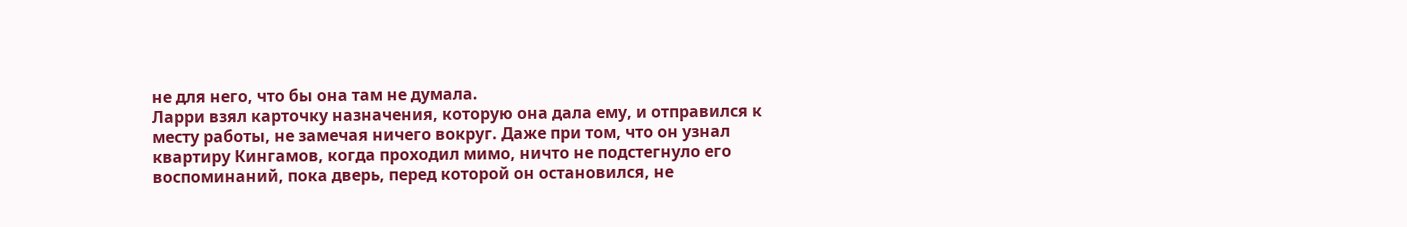не для него, что бы она там не думала.
Ларри взял карточку назначения, которую она дала ему, и отправился к месту работы, не замечая ничего вокруг. Даже при том, что он узнал квартиру Кингамов, когда проходил мимо, ничто не подстегнуло его воспоминаний, пока дверь, перед которой он остановился, не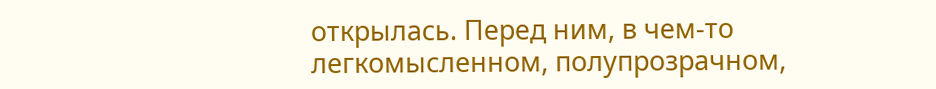открылась. Перед ним, в чем-то легкомысленном, полупрозрачном,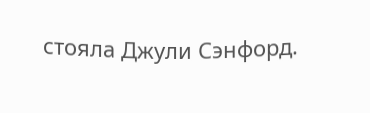стояла Джули Сэнфорд.